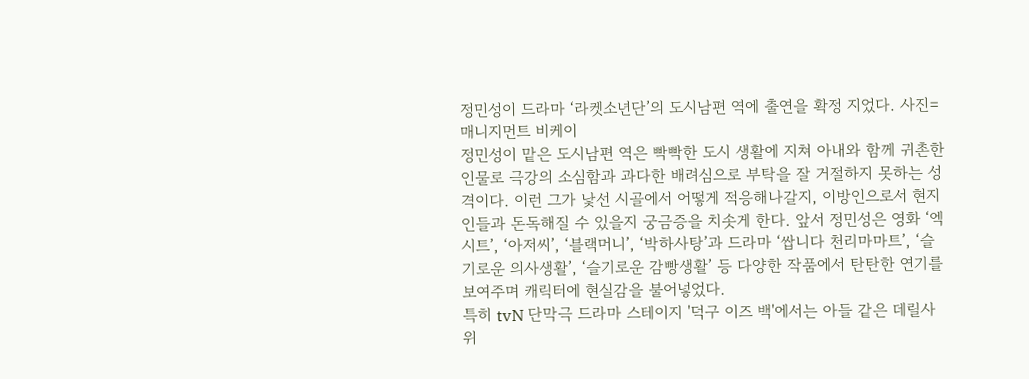정민성이 드라마 ‘라켓소년단’의 도시남편 역에 출연을 확정 지었다. 사진=매니지먼트 비케이
정민성이 맡은 도시남편 역은 빡빡한 도시 생활에 지쳐 아내와 함께 귀촌한 인물로 극강의 소심함과 과다한 배려심으로 부탁을 잘 거절하지 못하는 성격이다. 이런 그가 낯선 시골에서 어떻게 적응해나갈지, 이방인으로서 현지인들과 돈독해질 수 있을지 궁금증을 치솟게 한다. 앞서 정민성은 영화 ‘엑시트’, ‘아저씨’, ‘블랙머니’, ‘박하사탕’과 드라마 ‘쌉니다 천리마마트’, ‘슬기로운 의사생활’, ‘슬기로운 감빵생활’ 등 다양한 작품에서 탄탄한 연기를 보여주며 캐릭터에 현실감을 불어넣었다.
특히 tvN 단막극 드라마 스테이지 '덕구 이즈 백'에서는 아들 같은 데릴사위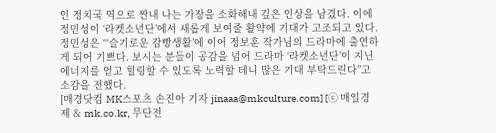인 정치국 역으로 짠내 나는 가장을 소화해내 깊은 인상을 남겼다. 이에 정민성이 ‘라켓소년단’에서 새롭게 보여줄 활약에 기대가 고조되고 있다.
정민성은 “‘슬기로운 감빵생활’에 이어 정보훈 작가님의 드라마에 출연하게 되어 기쁘다. 보시는 분들이 공감을 넘어 드라마 ‘라켓소년단’이 지닌 에너지를 얻고 힐링할 수 있도록 노력할 테니 많은 기대 부탁드린다”고 소감을 전했다.
[매경닷컴 MK스포츠 손진아 기자 jinaaa@mkculture.com] [ⓒ 매일경제 & mk.co.kr, 무단전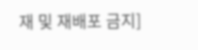재 및 재배포 금지]